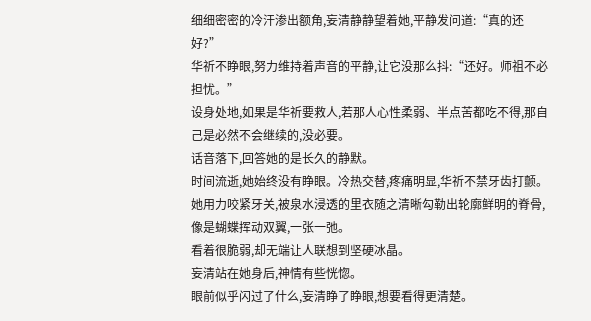细细密密的冷汗渗出额角,妄清静静望着她,平静发问道:“真的还好?”
华祈不睁眼,努力维持着声音的平静,让它没那么抖:“还好。师祖不必担忧。”
设身处地,如果是华祈要救人,若那人心性柔弱、半点苦都吃不得,那自己是必然不会继续的,没必要。
话音落下,回答她的是长久的静默。
时间流逝,她始终没有睁眼。冷热交替,疼痛明显,华祈不禁牙齿打颤。她用力咬紧牙关,被泉水浸透的里衣随之清晰勾勒出轮廓鲜明的脊骨,像是蝴蝶挥动双翼,一张一弛。
看着很脆弱,却无端让人联想到坚硬冰晶。
妄清站在她身后,神情有些恍惚。
眼前似乎闪过了什么,妄清睁了睁眼,想要看得更清楚。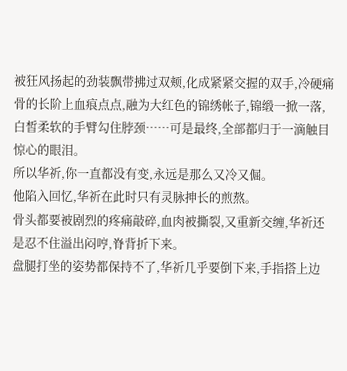被狂风扬起的劲装飘带拂过双颊,化成紧紧交握的双手,冷硬痛骨的长阶上血痕点点,融为大红色的锦绣帐子,锦缎一掀一落,白皙柔软的手臂勾住脖颈……可是最终,全部都归于一滴触目惊心的眼泪。
所以华祈,你一直都没有变,永远是那么又冷又倔。
他陷入回忆,华祈在此时只有灵脉抻长的煎熬。
骨头都要被剧烈的疼痛敲碎,血肉被撕裂,又重新交缠,华祈还是忍不住溢出闷哼,脊背折下来。
盘腿打坐的姿势都保持不了,华祈几乎要倒下来,手指搭上边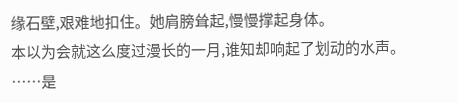缘石壁,艰难地扣住。她肩膀耸起,慢慢撑起身体。
本以为会就这么度过漫长的一月,谁知却响起了划动的水声。
……是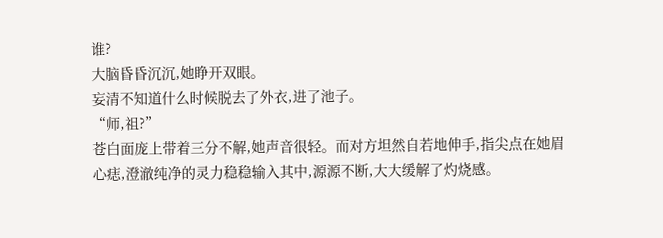谁?
大脑昏昏沉沉,她睁开双眼。
妄清不知道什么时候脱去了外衣,进了池子。
“师,祖?”
苍白面庞上带着三分不解,她声音很轻。而对方坦然自若地伸手,指尖点在她眉心痣,澄澈纯净的灵力稳稳输入其中,源源不断,大大缓解了灼烧感。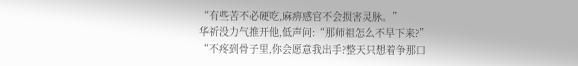“有些苦不必硬吃,麻痹感官不会损害灵脉。”
华祈没力气推开他,低声问:“那师祖怎么不早下来?”
“不疼到骨子里,你会愿意我出手?整天只想着争那口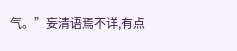气。”妄清语焉不详,有点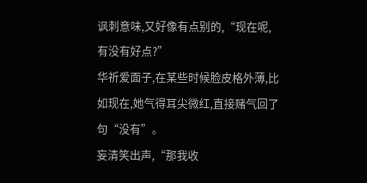讽刺意味,又好像有点别的,“现在呢,有没有好点?”
华祈爱面子,在某些时候脸皮格外薄,比如现在,她气得耳尖微红,直接赌气回了句“没有”。
妄清笑出声,“那我收